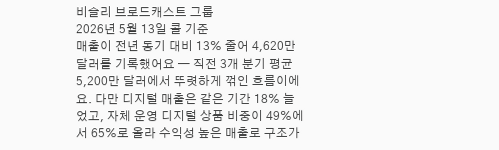비슬리 브로드캐스트 그룹
2026년 5월 13일 콜 기준
매출이 전년 동기 대비 13% 줄어 4,620만 달러를 기록했어요 — 직전 3개 분기 평균 5,200만 달러에서 뚜렷하게 꺾인 흐름이에요. 다만 디지털 매출은 같은 기간 18% 늘었고, 자체 운영 디지털 상품 비중이 49%에서 65%로 올라 수익성 높은 매출로 구조가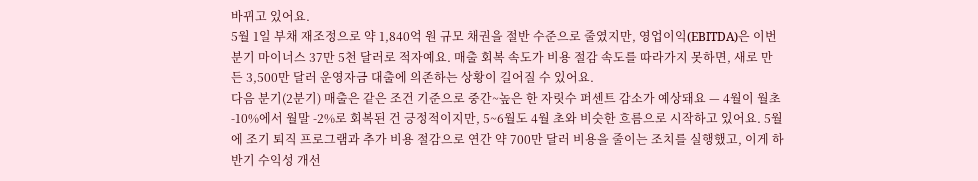바뀌고 있어요.
5월 1일 부채 재조정으로 약 1,840억 원 규모 채권을 절반 수준으로 줄였지만, 영업이익(EBITDA)은 이번 분기 마이너스 37만 5천 달러로 적자예요. 매출 회복 속도가 비용 절감 속도를 따라가지 못하면, 새로 만든 3,500만 달러 운영자금 대출에 의존하는 상황이 길어질 수 있어요.
다음 분기(2분기) 매출은 같은 조건 기준으로 중간~높은 한 자릿수 퍼센트 감소가 예상돼요 — 4월이 월초 -10%에서 월말 -2%로 회복된 건 긍정적이지만, 5~6월도 4월 초와 비슷한 흐름으로 시작하고 있어요. 5월에 조기 퇴직 프로그램과 추가 비용 절감으로 연간 약 700만 달러 비용을 줄이는 조치를 실행했고, 이게 하반기 수익성 개선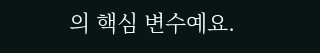의 핵심 변수예요.